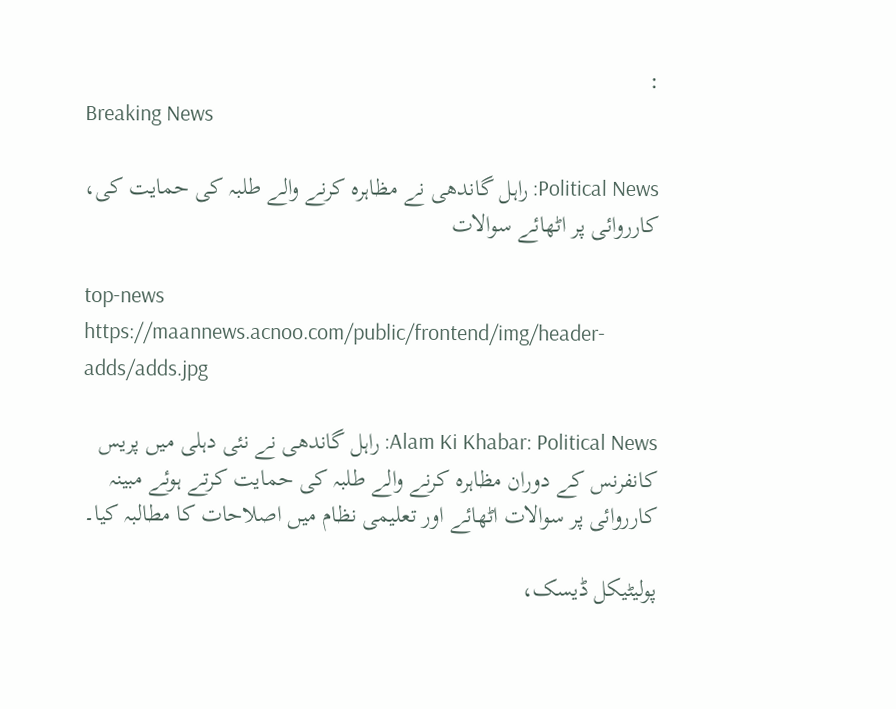:
Breaking News

Political News: راہل گاندھی نے مظاہرہ کرنے والے طلبہ کی حمایت کی، کارروائی پر اٹھائے سوالات

top-news
https://maannews.acnoo.com/public/frontend/img/header-adds/adds.jpg

Alam Ki Khabar: Political News: راہل گاندھی نے نئی دہلی میں پریس کانفرنس کے دوران مظاہرہ کرنے والے طلبہ کی حمایت کرتے ہوئے مبینہ کارروائی پر سوالات اٹھائے اور تعلیمی نظام میں اصلاحات کا مطالبہ کیا۔

پولیٹیکل ڈیسک،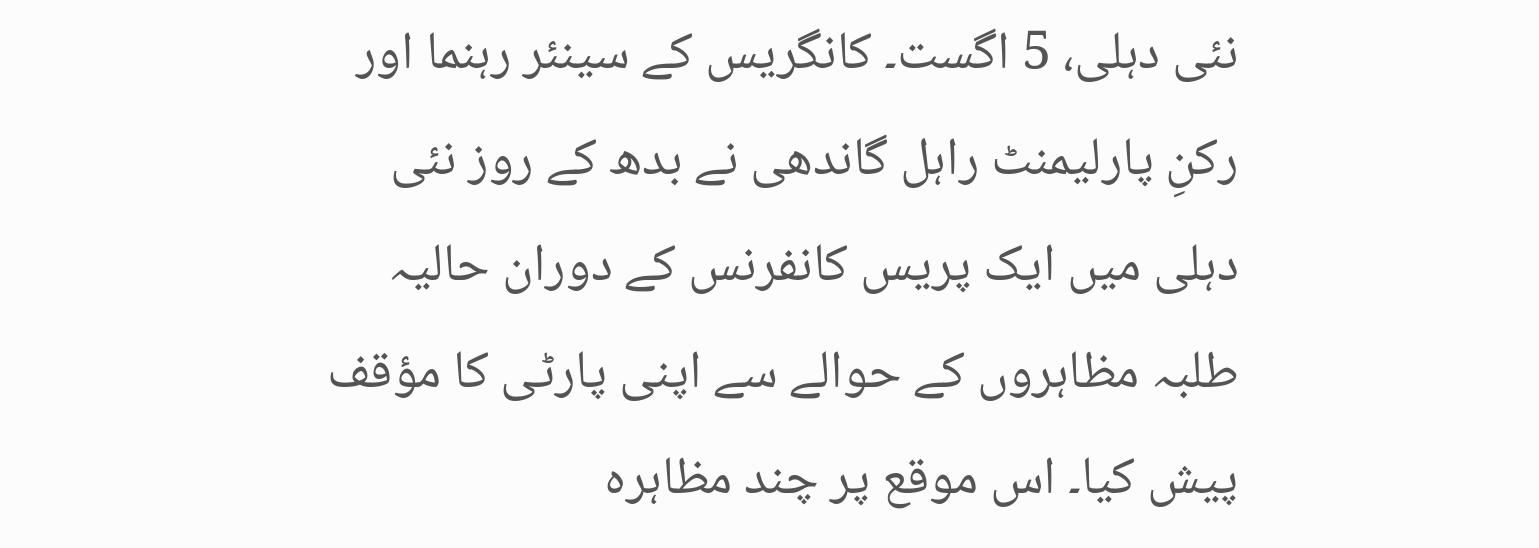نئی دہلی، 5 اگست۔ کانگریس کے سینئر رہنما اور رکنِ پارلیمنٹ راہل گاندھی نے بدھ کے روز نئی دہلی میں ایک پریس کانفرنس کے دوران حالیہ طلبہ مظاہروں کے حوالے سے اپنی پارٹی کا مؤقف پیش کیا۔ اس موقع پر چند مظاہرہ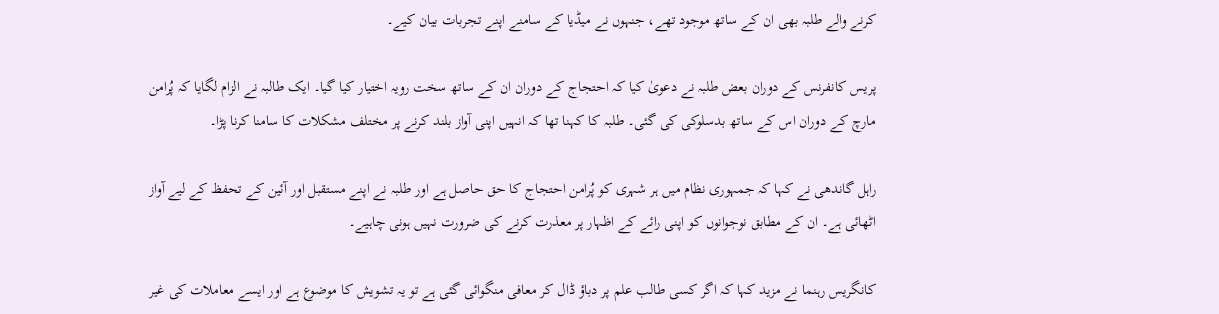کرنے والے طلبہ بھی ان کے ساتھ موجود تھے، جنہوں نے میڈیا کے سامنے اپنے تجربات بیان کیے۔

پریس کانفرنس کے دوران بعض طلبہ نے دعویٰ کیا کہ احتجاج کے دوران ان کے ساتھ سخت رویہ اختیار کیا گیا۔ ایک طالبہ نے الزام لگایا کہ پُرامن مارچ کے دوران اس کے ساتھ بدسلوکی کی گئی۔ طلبہ کا کہنا تھا کہ انہیں اپنی آواز بلند کرنے پر مختلف مشکلات کا سامنا کرنا پڑا۔

راہل گاندھی نے کہا کہ جمہوری نظام میں ہر شہری کو پُرامن احتجاج کا حق حاصل ہے اور طلبہ نے اپنے مستقبل اور آئین کے تحفظ کے لیے آواز اٹھائی ہے۔ ان کے مطابق نوجوانوں کو اپنی رائے کے اظہار پر معذرت کرنے کی ضرورت نہیں ہونی چاہیے۔

کانگریس رہنما نے مزید کہا کہ اگر کسی طالب علم پر دباؤ ڈال کر معافی منگوائی گئی ہے تو یہ تشویش کا موضوع ہے اور ایسے معاملات کی غیر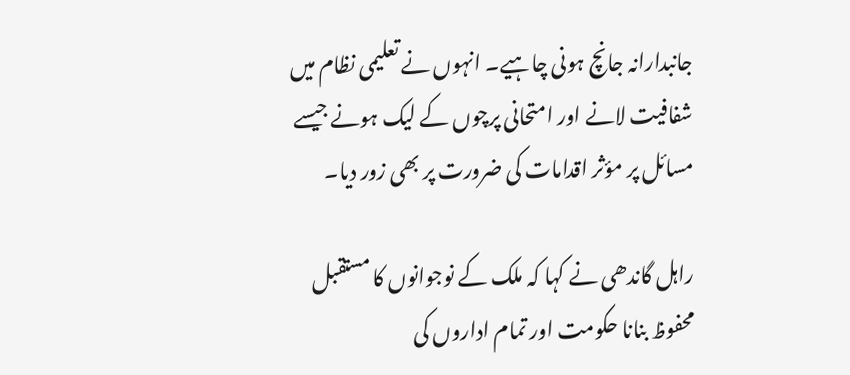جانبدارانہ جانچ ہونی چاہیے۔ انہوں نے تعلیمی نظام میں شفافیت لانے اور امتحانی پرچوں کے لیک ہونے جیسے مسائل پر مؤثر اقدامات کی ضرورت پر بھی زور دیا۔

راہل گاندھی نے کہا کہ ملک کے نوجوانوں کا مستقبل محفوظ بنانا حکومت اور تمام اداروں کی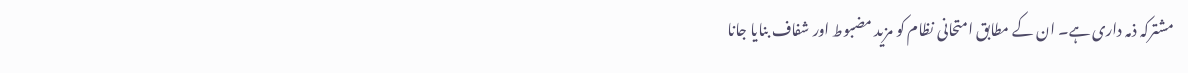مشترکہ ذمہ داری ہے۔ ان کے مطابق امتحانی نظام کو مزید مضبوط اور شفاف بنایا جانا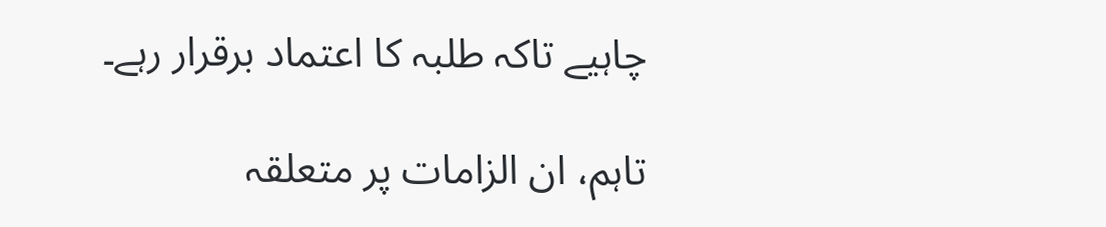چاہیے تاکہ طلبہ کا اعتماد برقرار رہے۔

تاہم، ان الزامات پر متعلقہ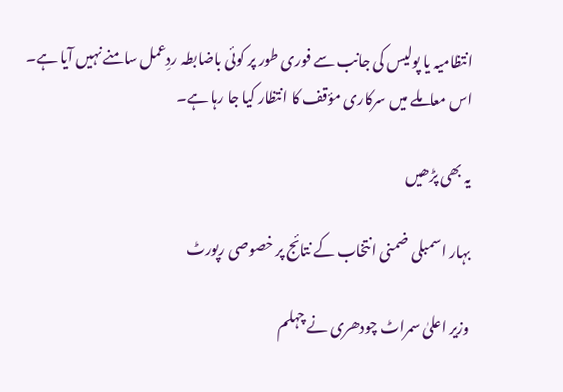انتظامیہ یا پولیس کی جانب سے فوری طور پر کوئی باضابطہ ردِعمل سامنے نہیں آیا ہے۔ اس معاملے میں سرکاری مؤقف کا انتظار کیا جا رہا ہے۔

یہ بھی پڑھیں

بہار اسمبلی ضمنی انتخاب کے نتائج پر خصوصی رپورٹ

وزیر اعلیٰ سمراٹ چودھری نے چہلم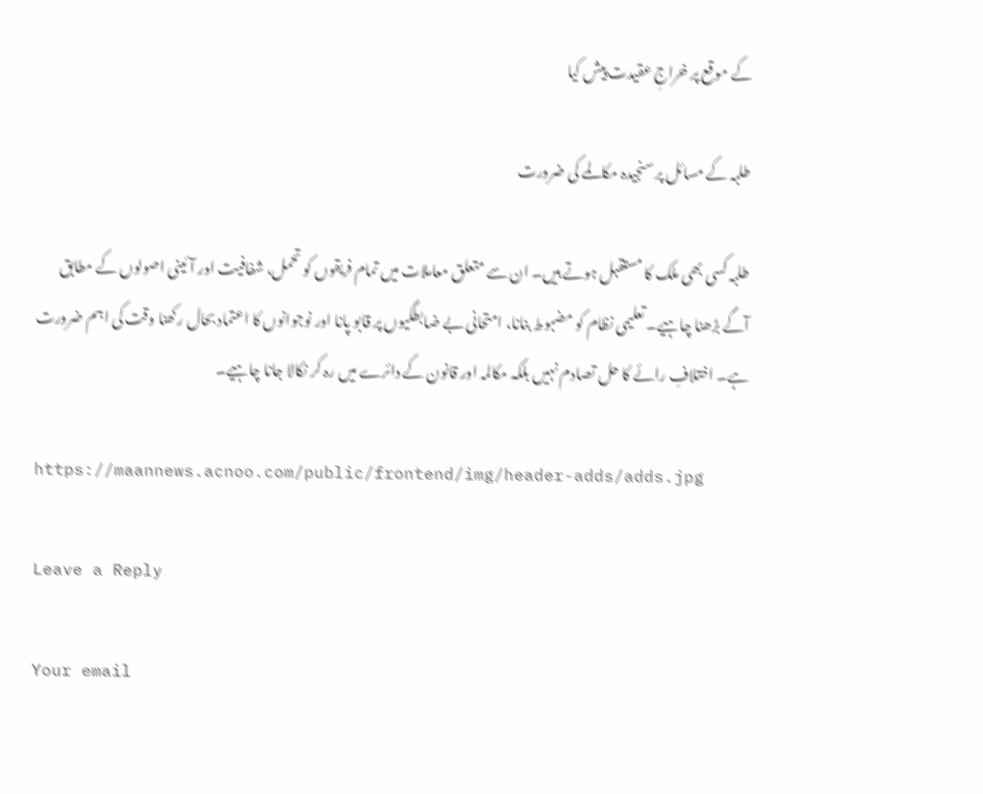کے موقع پر خراجِ عقیدت پیش کیا

طلبہ کے مسائل پر سنجیدہ مکالمے کی ضرورت

طلبہ کسی بھی ملک کا مستقبل ہوتے ہیں۔ ان سے متعلق معاملات میں تمام فریقوں کو تحمل، شفافیت اور آئینی اصولوں کے مطابق آگے بڑھنا چاہیے۔ تعلیمی نظام کو مضبوط بنانا، امتحانی بے ضابطگیوں پر قابو پانا اور نوجوانوں کا اعتماد بحال رکھنا وقت کی اہم ضرورت ہے۔ اختلافِ رائے کا حل تصادم نہیں بلکہ مکالمہ اور قانون کے دائرے میں رہ کر نکالا جانا چاہیے۔

https://maannews.acnoo.com/public/frontend/img/header-adds/adds.jpg

Leave a Reply

Your email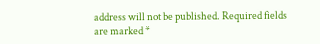address will not be published. Required fields are marked *